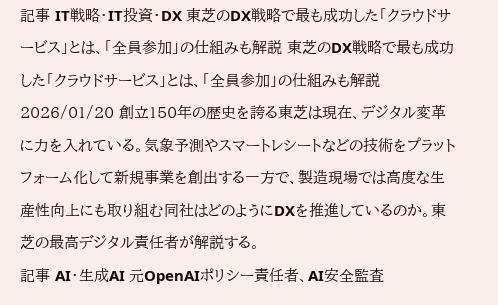記事 IT戦略・IT投資・DX 東芝のDX戦略で最も成功した「クラウドサービス」とは、「全員参加」の仕組みも解説 東芝のDX戦略で最も成功した「クラウドサービス」とは、「全員参加」の仕組みも解説 2026/01/20 創立150年の歴史を誇る東芝は現在、デジタル変革に力を入れている。気象予測やスマートレシートなどの技術をプラットフォーム化して新規事業を創出する一方で、製造現場では高度な生産性向上にも取り組む同社はどのようにDXを推進しているのか。東芝の最高デジタル責任者が解説する。
記事 AI・生成AI 元OpenAIポリシー責任者、AI安全監査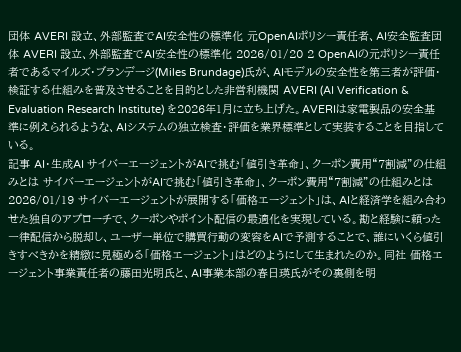団体 AVERI 設立、外部監査でAI安全性の標準化 元OpenAIポリシー責任者、AI安全監査団体 AVERI 設立、外部監査でAI安全性の標準化 2026/01/20 2 OpenAIの元ポリシー責任者であるマイルズ・ブランデージ(Miles Brundage)氏が、AIモデルの安全性を第三者が評価・検証する仕組みを普及させることを目的とした非営利機関 AVERI (AI Verification & Evaluation Research Institute) を2026年1月に立ち上げた。AVERIは家電製品の安全基準に例えられるような、AIシステムの独立検査・評価を業界標準として実装することを目指している。
記事 AI・生成AI サイバーエージェントがAIで挑む「値引き革命」、クーポン費用“7割減”の仕組みとは サイバーエージェントがAIで挑む「値引き革命」、クーポン費用“7割減”の仕組みとは 2026/01/19 サイバーエージェントが展開する「価格エージェント」は、AIと経済学を組み合わせた独自のアプローチで、クーポンやポイント配信の最適化を実現している。勘と経験に頼った一律配信から脱却し、ユーザー単位で購買行動の変容をAIで予測することで、誰にいくら値引きすべきかを精緻に見極める「価格エージェント」はどのようにして生まれたのか。同社 価格エージェント事業責任者の藤田光明氏と、AI事業本部の春日瑛氏がその裏側を明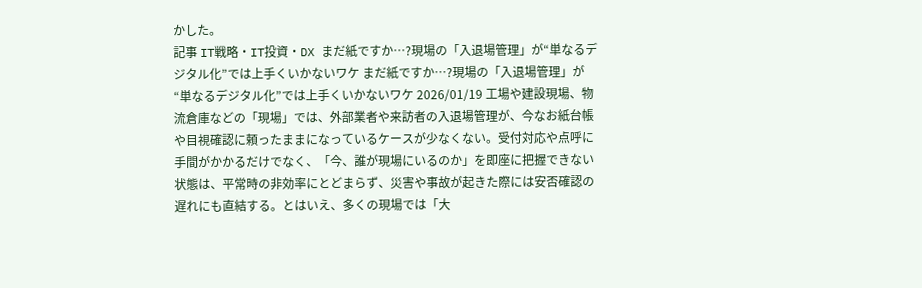かした。
記事 IT戦略・IT投資・DX まだ紙ですか…?現場の「入退場管理」が“単なるデジタル化”では上手くいかないワケ まだ紙ですか…?現場の「入退場管理」が“単なるデジタル化”では上手くいかないワケ 2026/01/19 工場や建設現場、物流倉庫などの「現場」では、外部業者や来訪者の入退場管理が、今なお紙台帳や目視確認に頼ったままになっているケースが少なくない。受付対応や点呼に手間がかかるだけでなく、「今、誰が現場にいるのか」を即座に把握できない状態は、平常時の非効率にとどまらず、災害や事故が起きた際には安否確認の遅れにも直結する。とはいえ、多くの現場では「大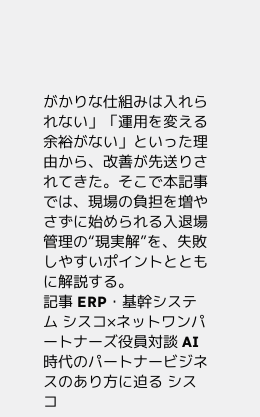がかりな仕組みは入れられない」「運用を変える余裕がない」といった理由から、改善が先送りされてきた。そこで本記事では、現場の負担を増やさずに始められる入退場管理の“現実解”を、失敗しやすいポイントとともに解説する。
記事 ERP・基幹システム シスコ×ネットワンパートナーズ役員対談 AI時代のパートナービジネスのあり方に迫る シスコ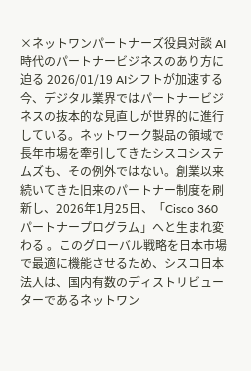×ネットワンパートナーズ役員対談 AI時代のパートナービジネスのあり方に迫る 2026/01/19 AIシフトが加速する今、デジタル業界ではパートナービジネスの抜本的な見直しが世界的に進行している。ネットワーク製品の領域で長年市場を牽引してきたシスコシステムズも、その例外ではない。創業以来続いてきた旧来のパートナー制度を刷新し、2026年1月25日、「Cisco 360 パートナープログラム」へと生まれ変わる 。このグローバル戦略を日本市場で最適に機能させるため、シスコ日本法人は、国内有数のディストリビューターであるネットワン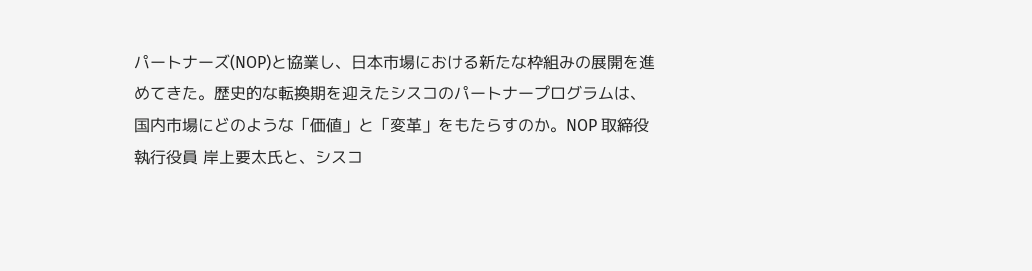パートナーズ(NOP)と協業し、日本市場における新たな枠組みの展開を進めてきた。歴史的な転換期を迎えたシスコのパートナープログラムは、国内市場にどのような「価値」と「変革」をもたらすのか。NOP 取締役 執行役員 岸上要太氏と、シスコ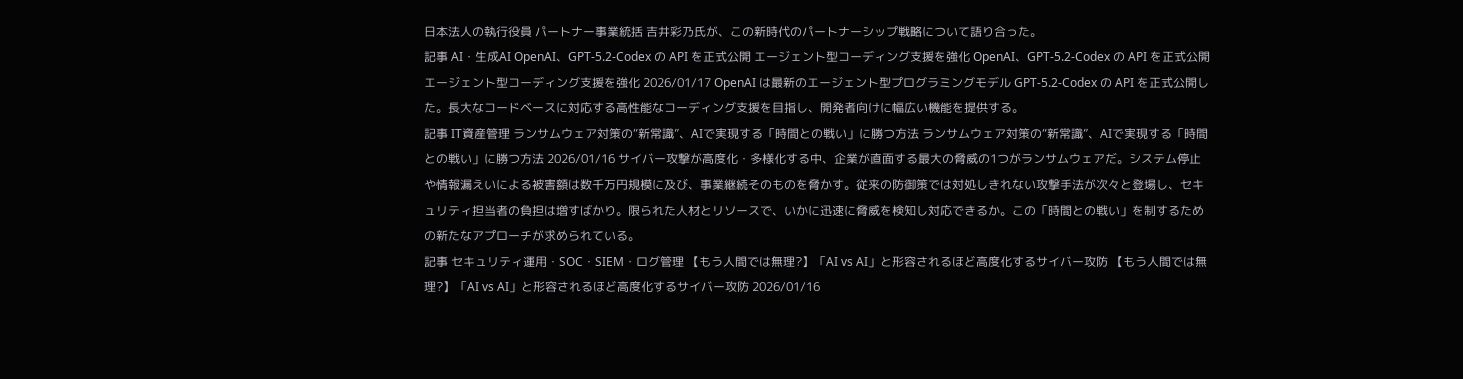日本法人の執行役員 パートナー事業統括 吉井彩乃氏が、この新時代のパートナーシップ戦略について語り合った。
記事 AI・生成AI OpenAI、GPT-5.2-Codex の API を正式公開 エージェント型コーディング支援を強化 OpenAI、GPT-5.2-Codex の API を正式公開 エージェント型コーディング支援を強化 2026/01/17 OpenAI は最新のエージェント型プログラミングモデル GPT-5.2-Codex の API を正式公開した。長大なコードベースに対応する高性能なコーディング支援を目指し、開発者向けに幅広い機能を提供する。
記事 IT資産管理 ランサムウェア対策の“新常識”、AIで実現する「時間との戦い」に勝つ方法 ランサムウェア対策の“新常識”、AIで実現する「時間との戦い」に勝つ方法 2026/01/16 サイバー攻撃が高度化・多様化する中、企業が直面する最大の脅威の1つがランサムウェアだ。システム停止や情報漏えいによる被害額は数千万円規模に及び、事業継続そのものを脅かす。従来の防御策では対処しきれない攻撃手法が次々と登場し、セキュリティ担当者の負担は増すばかり。限られた人材とリソースで、いかに迅速に脅威を検知し対応できるか。この「時間との戦い」を制するための新たなアプローチが求められている。
記事 セキュリティ運用・SOC・SIEM・ログ管理 【もう人間では無理?】「AI vs AI」と形容されるほど高度化するサイバー攻防 【もう人間では無理?】「AI vs AI」と形容されるほど高度化するサイバー攻防 2026/01/16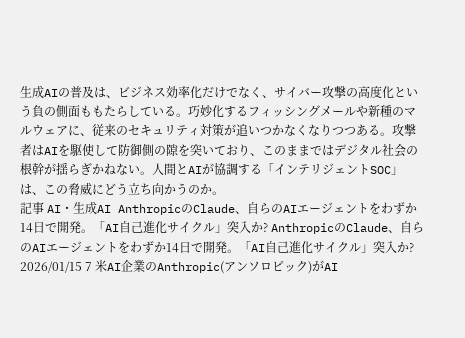生成AIの普及は、ビジネス効率化だけでなく、サイバー攻撃の高度化という負の側面ももたらしている。巧妙化するフィッシングメールや新種のマルウェアに、従来のセキュリティ対策が追いつかなくなりつつある。攻撃者はAIを駆使して防御側の隙を突いており、このままではデジタル社会の根幹が揺らぎかねない。人間とAIが協調する「インテリジェントSOC」は、この脅威にどう立ち向かうのか。
記事 AI・生成AI AnthropicのClaude、自らのAIエージェントをわずか14日で開発。「AI自己進化サイクル」突入か? AnthropicのClaude、自らのAIエージェントをわずか14日で開発。「AI自己進化サイクル」突入か? 2026/01/15 7 米AI企業のAnthropic(アンソロピック)がAI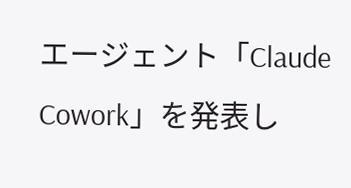エージェント「Claude Cowork」を発表し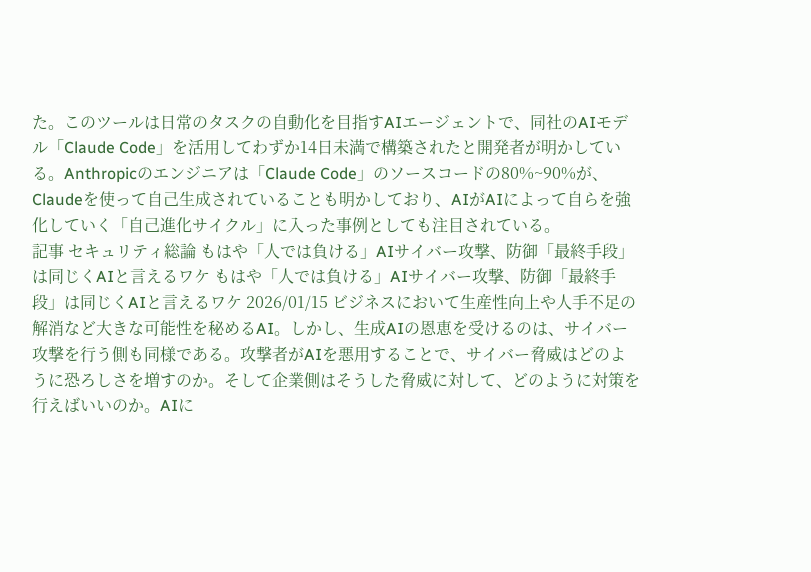た。このツールは日常のタスクの自動化を目指すAIエージェントで、同社のAIモデル「Claude Code」を活用してわずか14日未満で構築されたと開発者が明かしている。Anthropicのエンジニアは「Claude Code」のソースコードの80%~90%が、Claudeを使って自己生成されていることも明かしており、AIがAIによって自らを強化していく「自己進化サイクル」に入った事例としても注目されている。
記事 セキュリティ総論 もはや「人では負ける」AIサイバー攻撃、防御「最終手段」は同じくAIと言えるワケ もはや「人では負ける」AIサイバー攻撃、防御「最終手段」は同じくAIと言えるワケ 2026/01/15 ビジネスにおいて生産性向上や人手不足の解消など大きな可能性を秘めるAI。しかし、生成AIの恩恵を受けるのは、サイバー攻撃を行う側も同様である。攻撃者がAIを悪用することで、サイバー脅威はどのように恐ろしさを増すのか。そして企業側はそうした脅威に対して、どのように対策を行えばいいのか。AIに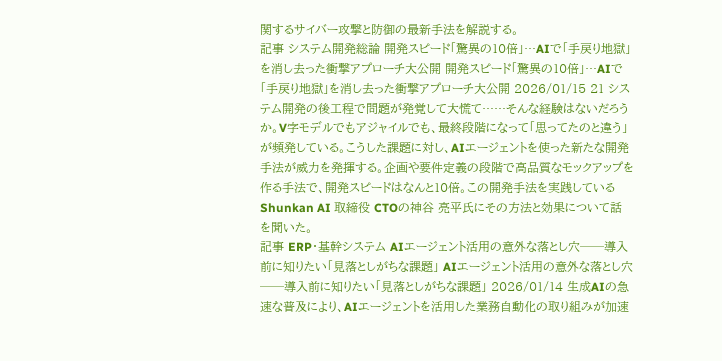関するサイバー攻撃と防御の最新手法を解説する。
記事 システム開発総論 開発スピード「驚異の10倍」…AIで「手戻り地獄」を消し去った衝撃アプローチ大公開 開発スピード「驚異の10倍」…AIで「手戻り地獄」を消し去った衝撃アプローチ大公開 2026/01/15 21 システム開発の後工程で問題が発覚して大慌て……そんな経験はないだろうか。V字モデルでもアジャイルでも、最終段階になって「思ってたのと違う」が頻発している。こうした課題に対し、AIエージェントを使った新たな開発手法が威力を発揮する。企画や要件定義の段階で高品質なモックアップを作る手法で、開発スピードはなんと10倍。この開発手法を実践しているShunkan AI 取締役 CTOの神谷 亮平氏にその方法と効果について話を聞いた。
記事 ERP・基幹システム AIエージェント活用の意外な落とし穴──導入前に知りたい「見落としがちな課題」 AIエージェント活用の意外な落とし穴──導入前に知りたい「見落としがちな課題」 2026/01/14 生成AIの急速な普及により、AIエージェントを活用した業務自動化の取り組みが加速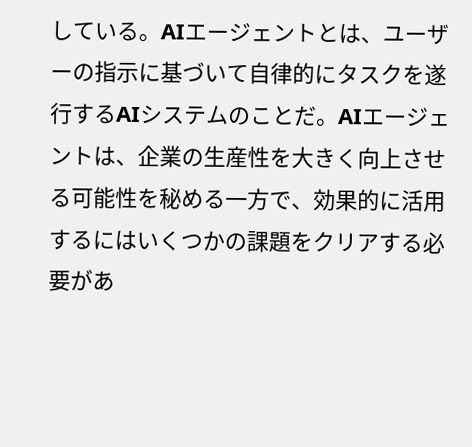している。AIエージェントとは、ユーザーの指示に基づいて自律的にタスクを遂行するAIシステムのことだ。AIエージェントは、企業の生産性を大きく向上させる可能性を秘める一方で、効果的に活用するにはいくつかの課題をクリアする必要があ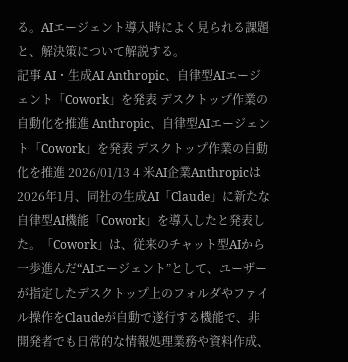る。AIエージェント導入時によく見られる課題と、解決策について解説する。
記事 AI・生成AI Anthropic、自律型AIエージェント「Cowork」を発表 デスクトップ作業の自動化を推進 Anthropic、自律型AIエージェント「Cowork」を発表 デスクトップ作業の自動化を推進 2026/01/13 4 米AI企業Anthropicは2026年1月、同社の生成AI「Claude」に新たな自律型AI機能「Cowork」を導入したと発表した。「Cowork」は、従来のチャット型AIから一歩進んだ“AIエージェント”として、ユーザーが指定したデスクトップ上のフォルダやファイル操作をClaudeが自動で遂行する機能で、非開発者でも日常的な情報処理業務や資料作成、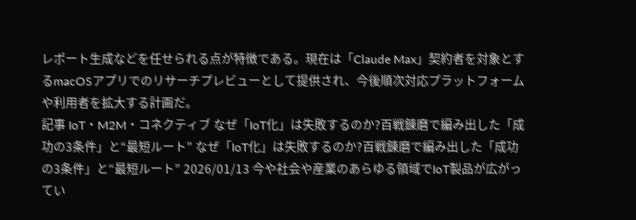レポート生成などを任せられる点が特徴である。現在は「Claude Max」契約者を対象とするmacOSアプリでのリサーチプレビューとして提供され、今後順次対応プラットフォームや利用者を拡大する計画だ。
記事 IoT・M2M・コネクティブ なぜ「IoT化」は失敗するのか?百戦錬磨で編み出した「成功の3条件」と“最短ルート” なぜ「IoT化」は失敗するのか?百戦錬磨で編み出した「成功の3条件」と“最短ルート” 2026/01/13 今や社会や産業のあらゆる領域でIoT製品が広がってい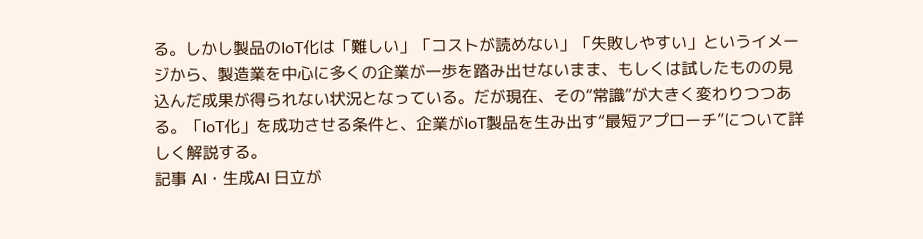る。しかし製品のIoT化は「難しい」「コストが読めない」「失敗しやすい」というイメージから、製造業を中心に多くの企業が一歩を踏み出せないまま、もしくは試したものの見込んだ成果が得られない状況となっている。だが現在、その“常識”が大きく変わりつつある。「IoT化」を成功させる条件と、企業がIoT製品を生み出す“最短アプローチ”について詳しく解説する。
記事 AI・生成AI 日立が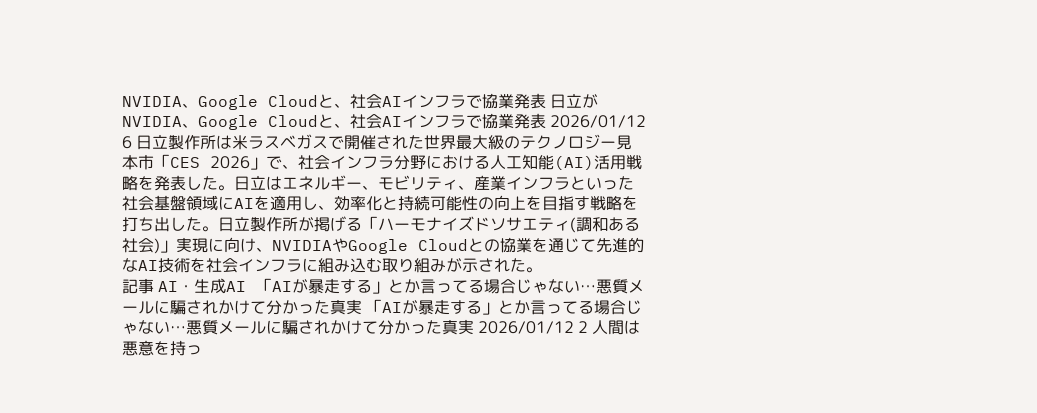NVIDIA、Google Cloudと、社会AIインフラで協業発表 日立がNVIDIA、Google Cloudと、社会AIインフラで協業発表 2026/01/12 6 日立製作所は米ラスベガスで開催された世界最大級のテクノロジー見本市「CES 2026」で、社会インフラ分野における人工知能(AI)活用戦略を発表した。日立はエネルギー、モビリティ、産業インフラといった社会基盤領域にAIを適用し、効率化と持続可能性の向上を目指す戦略を打ち出した。日立製作所が掲げる「ハーモナイズドソサエティ(調和ある社会)」実現に向け、NVIDIAやGoogle Cloudとの協業を通じて先進的なAI技術を社会インフラに組み込む取り組みが示された。
記事 AI・生成AI 「AIが暴走する」とか言ってる場合じゃない…悪質メールに騙されかけて分かった真実 「AIが暴走する」とか言ってる場合じゃない…悪質メールに騙されかけて分かった真実 2026/01/12 2 人間は悪意を持っ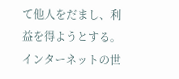て他人をだまし、利益を得ようとする。インターネットの世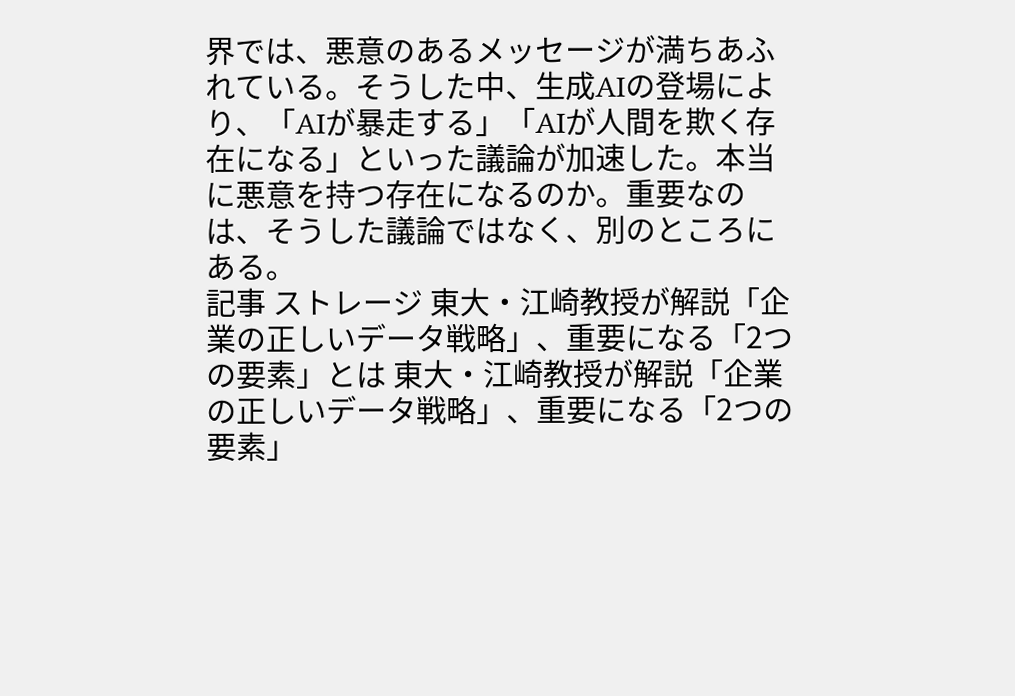界では、悪意のあるメッセージが満ちあふれている。そうした中、生成AIの登場により、「AIが暴走する」「AIが人間を欺く存在になる」といった議論が加速した。本当に悪意を持つ存在になるのか。重要なのは、そうした議論ではなく、別のところにある。
記事 ストレージ 東大・江崎教授が解説「企業の正しいデータ戦略」、重要になる「2つの要素」とは 東大・江崎教授が解説「企業の正しいデータ戦略」、重要になる「2つの要素」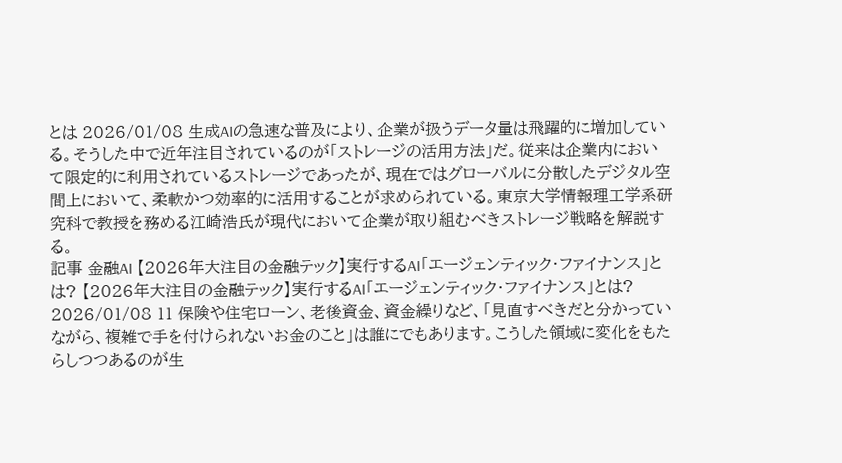とは 2026/01/08 生成AIの急速な普及により、企業が扱うデータ量は飛躍的に増加している。そうした中で近年注目されているのが「ストレージの活用方法」だ。従来は企業内において限定的に利用されているストレージであったが、現在ではグローバルに分散したデジタル空間上において、柔軟かつ効率的に活用することが求められている。東京大学情報理工学系研究科で教授を務める江崎浩氏が現代において企業が取り組むべきストレージ戦略を解説する。
記事 金融AI 【2026年大注目の金融テック】実行するAI「エージェンティック・ファイナンス」とは? 【2026年大注目の金融テック】実行するAI「エージェンティック・ファイナンス」とは? 2026/01/08 11 保険や住宅ローン、老後資金、資金繰りなど、「見直すべきだと分かっていながら、複雑で手を付けられないお金のこと」は誰にでもあります。こうした領域に変化をもたらしつつあるのが生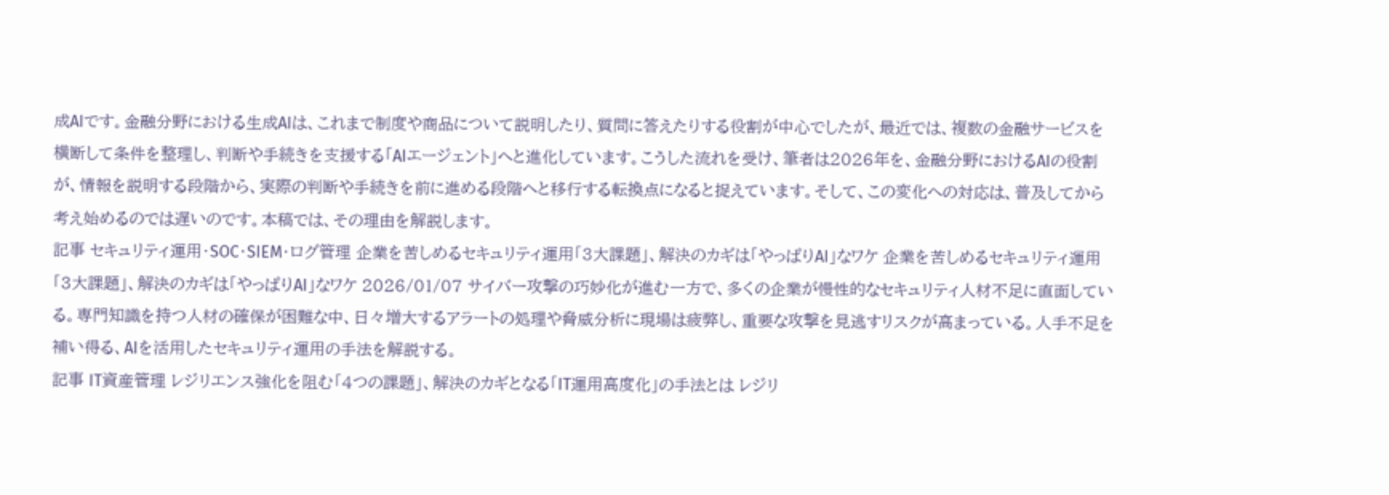成AIです。金融分野における生成AIは、これまで制度や商品について説明したり、質問に答えたりする役割が中心でしたが、最近では、複数の金融サービスを横断して条件を整理し、判断や手続きを支援する「AIエージェント」へと進化しています。こうした流れを受け、筆者は2026年を、金融分野におけるAIの役割が、情報を説明する段階から、実際の判断や手続きを前に進める段階へと移行する転換点になると捉えています。そして、この変化への対応は、普及してから考え始めるのでは遅いのです。本稿では、その理由を解説します。
記事 セキュリティ運用・SOC・SIEM・ログ管理 企業を苦しめるセキュリティ運用「3大課題」、解決のカギは「やっぱりAI」なワケ 企業を苦しめるセキュリティ運用「3大課題」、解決のカギは「やっぱりAI」なワケ 2026/01/07 サイバー攻撃の巧妙化が進む一方で、多くの企業が慢性的なセキュリティ人材不足に直面している。専門知識を持つ人材の確保が困難な中、日々増大するアラートの処理や脅威分析に現場は疲弊し、重要な攻撃を見逃すリスクが高まっている。人手不足を補い得る、AIを活用したセキュリティ運用の手法を解説する。
記事 IT資産管理 レジリエンス強化を阻む「4つの課題」、解決のカギとなる「IT運用高度化」の手法とは レジリ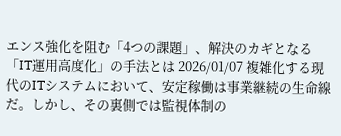エンス強化を阻む「4つの課題」、解決のカギとなる「IT運用高度化」の手法とは 2026/01/07 複雑化する現代のITシステムにおいて、安定稼働は事業継続の生命線だ。しかし、その裏側では監視体制の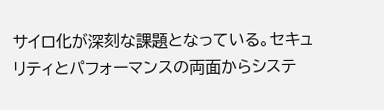サイロ化が深刻な課題となっている。セキュリティとパフォーマンスの両面からシステ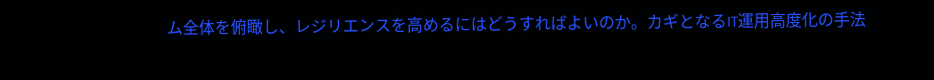ム全体を俯瞰し、レジリエンスを高めるにはどうすればよいのか。カギとなるIT運用高度化の手法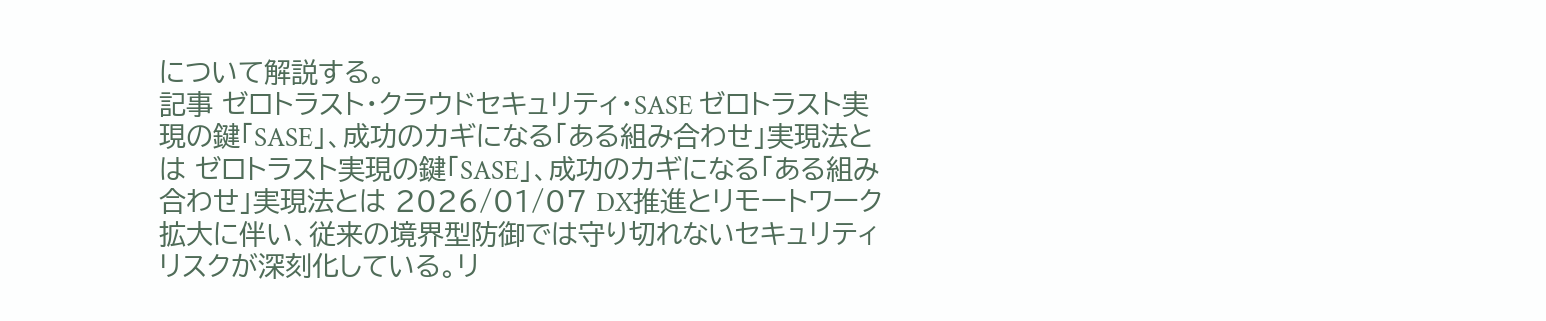について解説する。
記事 ゼロトラスト・クラウドセキュリティ・SASE ゼロトラスト実現の鍵「SASE」、成功のカギになる「ある組み合わせ」実現法とは ゼロトラスト実現の鍵「SASE」、成功のカギになる「ある組み合わせ」実現法とは 2026/01/07 DX推進とリモートワーク拡大に伴い、従来の境界型防御では守り切れないセキュリティリスクが深刻化している。リ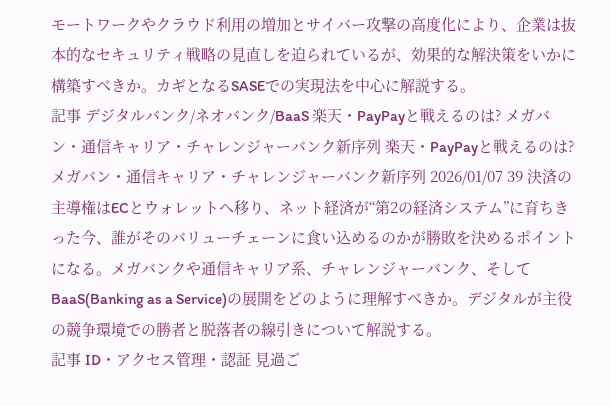モートワークやクラウド利用の増加とサイバー攻撃の高度化により、企業は抜本的なセキュリティ戦略の見直しを迫られているが、効果的な解決策をいかに構築すべきか。カギとなるSASEでの実現法を中心に解説する。
記事 デジタルバンク/ネオバンク/BaaS 楽天・PayPayと戦えるのは? メガバン・通信キャリア・チャレンジャーバンク新序列 楽天・PayPayと戦えるのは? メガバン・通信キャリア・チャレンジャーバンク新序列 2026/01/07 39 決済の主導権はECとウォレットへ移り、ネット経済が“第2の経済システム”に育ちきった今、誰がそのバリューチェーンに食い込めるのかが勝敗を決めるポイントになる。メガバンクや通信キャリア系、チャレンジャーバンク、そしてBaaS(Banking as a Service)の展開をどのように理解すべきか。デジタルが主役の競争環境での勝者と脱落者の線引きについて解説する。
記事 ID・アクセス管理・認証 見過ご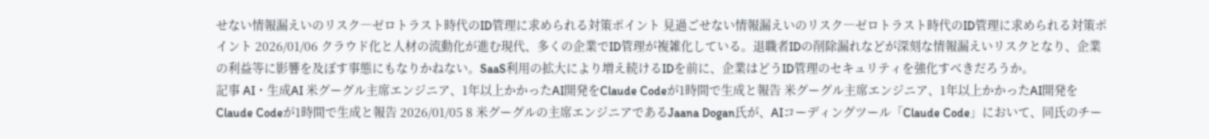せない情報漏えいのリスク―ゼロトラスト時代のID管理に求められる対策ポイント 見過ごせない情報漏えいのリスク―ゼロトラスト時代のID管理に求められる対策ポイント 2026/01/06 クラウド化と人材の流動化が進む現代、多くの企業でID管理が複雑化している。退職者IDの削除漏れなどが深刻な情報漏えいリスクとなり、企業の利益等に影響を及ぼす事態にもなりかねない。SaaS利用の拡大により増え続けるIDを前に、企業はどうID管理のセキュリティを強化すべきだろうか。
記事 AI・生成AI 米グーグル主席エンジニア、1年以上かかったAI開発をClaude Codeが1時間で生成と報告 米グーグル主席エンジニア、1年以上かかったAI開発をClaude Codeが1時間で生成と報告 2026/01/05 8 米グーグルの主席エンジニアであるJaana Dogan氏が、AIコーディングツール「Claude Code」において、同氏のチー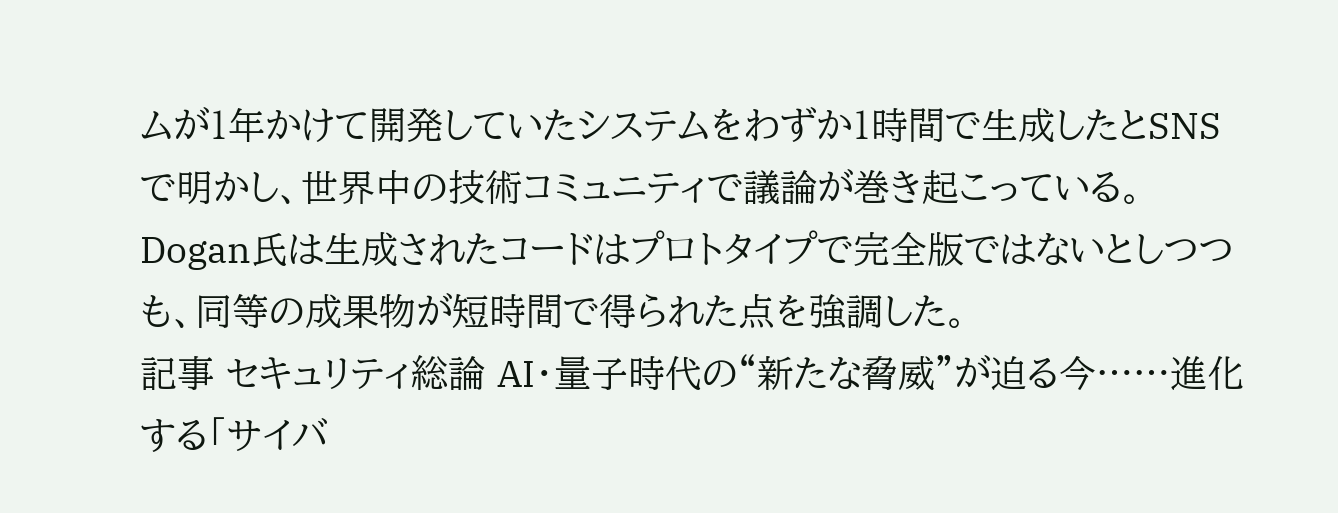ムが1年かけて開発していたシステムをわずか1時間で生成したとSNSで明かし、世界中の技術コミュニティで議論が巻き起こっている。Dogan氏は生成されたコードはプロトタイプで完全版ではないとしつつも、同等の成果物が短時間で得られた点を強調した。
記事 セキュリティ総論 AI・量子時代の“新たな脅威”が迫る今……進化する「サイバ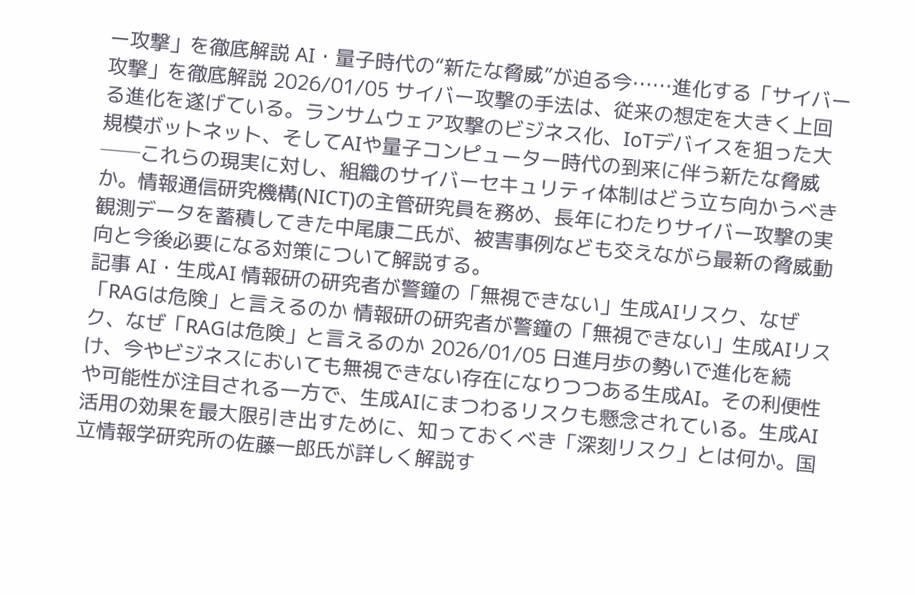ー攻撃」を徹底解説 AI・量子時代の“新たな脅威”が迫る今……進化する「サイバー攻撃」を徹底解説 2026/01/05 サイバー攻撃の手法は、従来の想定を大きく上回る進化を遂げている。ランサムウェア攻撃のビジネス化、IoTデバイスを狙った大規模ボットネット、そしてAIや量子コンピューター時代の到来に伴う新たな脅威──これらの現実に対し、組織のサイバーセキュリティ体制はどう立ち向かうべきか。情報通信研究機構(NICT)の主管研究員を務め、長年にわたりサイバー攻撃の実観測データを蓄積してきた中尾康二氏が、被害事例なども交えながら最新の脅威動向と今後必要になる対策について解説する。
記事 AI・生成AI 情報研の研究者が警鐘の「無視できない」生成AIリスク、なぜ「RAGは危険」と言えるのか 情報研の研究者が警鐘の「無視できない」生成AIリスク、なぜ「RAGは危険」と言えるのか 2026/01/05 日進月歩の勢いで進化を続け、今やビジネスにおいても無視できない存在になりつつある生成AI。その利便性や可能性が注目される一方で、生成AIにまつわるリスクも懸念されている。生成AI活用の効果を最大限引き出すために、知っておくべき「深刻リスク」とは何か。国立情報学研究所の佐藤一郎氏が詳しく解説す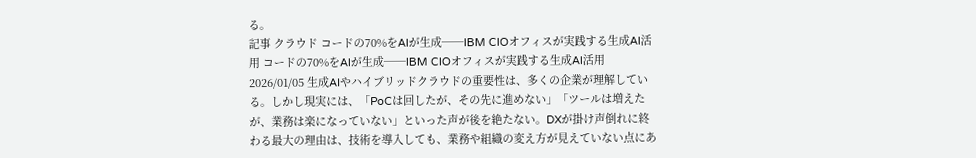る。
記事 クラウド コードの70%をAIが生成──IBM CIOオフィスが実践する生成AI活用 コードの70%をAIが生成──IBM CIOオフィスが実践する生成AI活用 2026/01/05 生成AIやハイブリッドクラウドの重要性は、多くの企業が理解している。しかし現実には、「PoCは回したが、その先に進めない」「ツールは増えたが、業務は楽になっていない」といった声が後を絶たない。DXが掛け声倒れに終わる最大の理由は、技術を導入しても、業務や組織の変え方が見えていない点にあ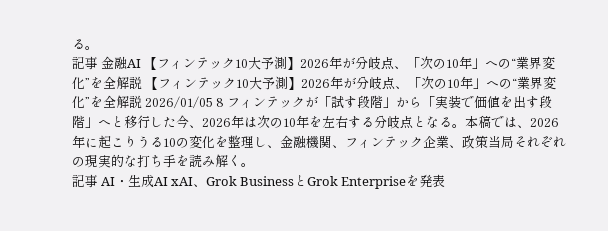る。
記事 金融AI 【フィンテック10大予測】2026年が分岐点、「次の10年」への“業界変化”を全解説 【フィンテック10大予測】2026年が分岐点、「次の10年」への“業界変化”を全解説 2026/01/05 8 フィンテックが「試す段階」から「実装で価値を出す段階」へと移行した今、2026年は次の10年を左右する分岐点となる。本稿では、2026年に起こりうる10の変化を整理し、金融機関、フィンテック企業、政策当局それぞれの現実的な打ち手を読み解く。
記事 AI・生成AI xAI、Grok BusinessとGrok Enterpriseを発表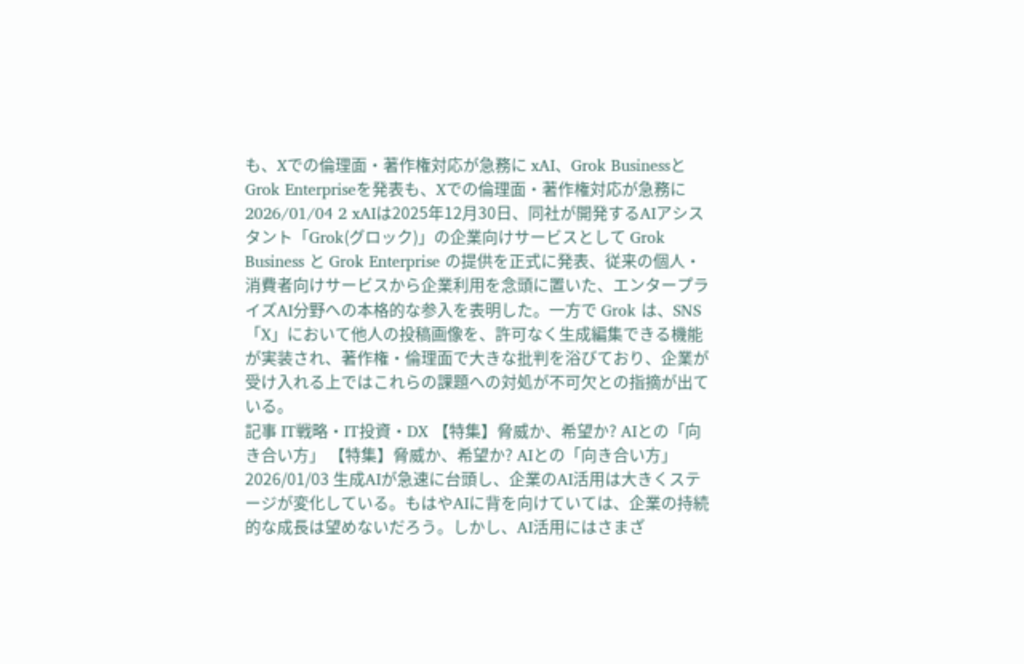も、Xでの倫理面・著作権対応が急務に xAI、Grok BusinessとGrok Enterpriseを発表も、Xでの倫理面・著作権対応が急務に 2026/01/04 2 xAIは2025年12月30日、同社が開発するAIアシスタント「Grok(グロック)」の企業向けサービスとして Grok Business と Grok Enterprise の提供を正式に発表、従来の個人・消費者向けサービスから企業利用を念頭に置いた、エンタープライズAI分野への本格的な参入を表明した。一方で Grok は、SNS「X」において他人の投稿画像を、許可なく生成編集できる機能が実装され、著作権・倫理面で大きな批判を浴びており、企業が受け入れる上ではこれらの課題への対処が不可欠との指摘が出ている。
記事 IT戦略・IT投資・DX 【特集】脅威か、希望か? AIとの「向き合い方」 【特集】脅威か、希望か? AIとの「向き合い方」 2026/01/03 生成AIが急速に台頭し、企業のAI活用は大きくステージが変化している。もはやAIに背を向けていては、企業の持続的な成長は望めないだろう。しかし、AI活用にはさまざ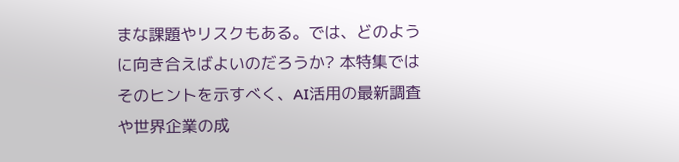まな課題やリスクもある。では、どのように向き合えばよいのだろうか? 本特集ではそのヒントを示すべく、AI活用の最新調査や世界企業の成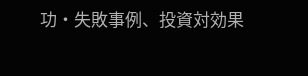功・失敗事例、投資対効果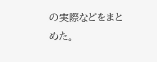の実際などをまとめた。